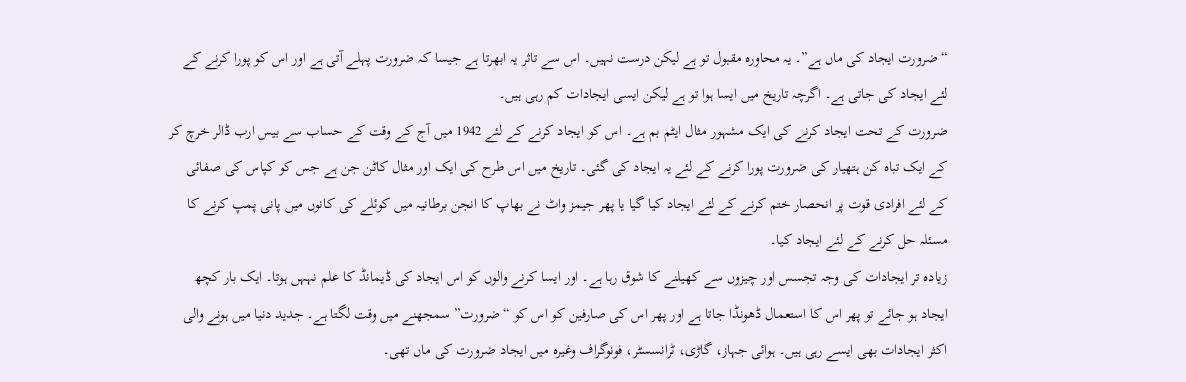“ضرورت ایجاد کی ماں ہے”۔ یہ محاورہ مقبول تو ہے لیکن درست نہیں۔ اس سے تاثر یہ ابھرتا ہے جیسا کہ ضرورت پہلے آتی ہے اور اس کو پورا کرنے کے لئے ایجاد کی جاتی ہے۔ اگرچہ تاریخ میں ایسا ہوا تو ہے لیکن ایسی ایجادات کم رہی ہیں۔
ضرورت کے تحت ایجاد کرنے کی ایک مشہور مثال ایٹم بم ہے۔ اس کو ایجاد کرنے کے لئے 1942 میں آج کے وقت کے حساب سے بیس ارب ڈالر خرچ کر کے ایک تباہ کن ہتھیار کی ضرورت پورا کرنے کے لئے یہ ایجاد کی گئی۔ تاریخ میں اس طرح کی ایک اور مثال کاٹن جن ہے جس کو کپاس کی صفائی کے لئے افرادی قوت پر انحصار ختم کرنے کے لئے ایجاد کیا گیا یا پھر جیمز واٹ نے بھاپ کا انجن برطانیہ میں کوئلے کی کانوں میں پانی پمپ کرنے کا مسئلہ حل کرنے کے لئے ایجاد کیا۔
زیادہ تر ایجادات کی وجہ تجسس اور چیزوں سے کھیلنے کا شوق رہا ہے۔ اور ایسا کرنے والوں کو اس ایجاد کی ڈیمانڈ کا علم نہہں ہوتا۔ ایک بار کچھ ایجاد ہو جائے تو پھر اس کا استعمال ڈھونڈا جاتا ہے اور پھر اس کی صارفین کو اس کو “ضرورت” سمجھنے میں وقت لگتا ہے۔ جدید دنیا میں ہونے والی اکثر ایجادات بھی ایسے رہی ہیں۔ ہوائی جہاز، گاڑی، ٹرانسسٹر، فونوگراف وغیرہ میں ایجاد ضرورت کی ماں تھی۔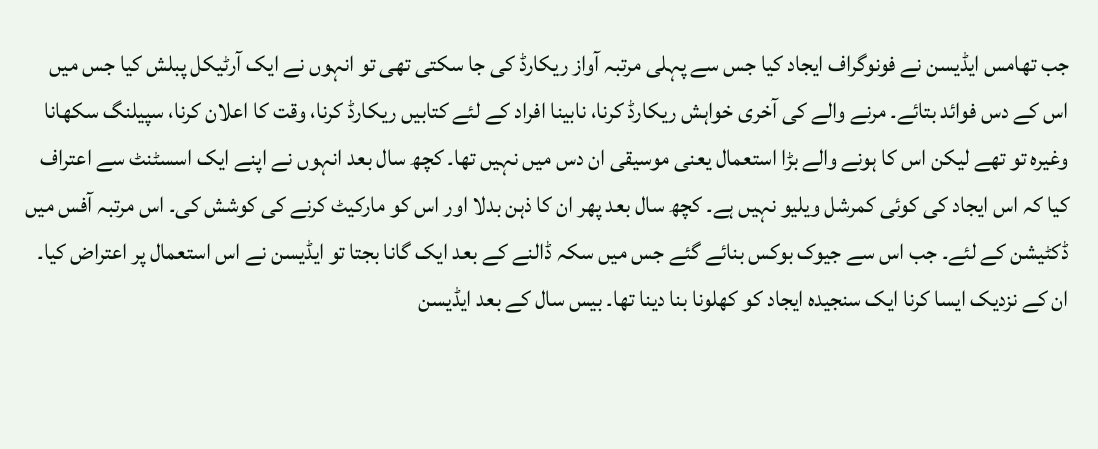جب تھامس ایڈیسن نے فونوگراف ایجاد کیا جس سے پہلی مرتبہ آواز ریکارڈ کی جا سکتی تھی تو انہوں نے ایک آرٹیکل پبلش کیا جس میں اس کے دس فوائد بتائے۔ مرنے والے کی آخری خواہش ریکارڈ کرنا، نابینا افراد کے لئے کتابیں ریکارڈ کرنا، وقت کا اعلان کرنا، سپیلنگ سکھانا وغیرہ تو تھے لیکن اس کا ہونے والے بڑا استعمال یعنی موسیقی ان دس میں نہیں تھا۔ کچھ سال بعد انہوں نے اپنے ایک اسسٹنٹ سے اعتراف کیا کہ اس ایجاد کی کوئی کمرشل ویلیو نہیں ہے۔ کچھ سال بعد پھر ان کا ذہن بدلا اور اس کو مارکیٹ کرنے کی کوشش کی۔ اس مرتبہ آفس میں ڈکٹیشن کے لئے۔ جب اس سے جیوک بوکس بنائے گئے جس میں سکہ ڈالنے کے بعد ایک گانا بجتا تو ایڈیسن نے اس استعمال پر اعتراض کیا۔ ان کے نزدیک ایسا کرنا ایک سنجیدہ ایجاد کو کھلونا بنا دینا تھا۔ بیس سال کے بعد ایڈیسن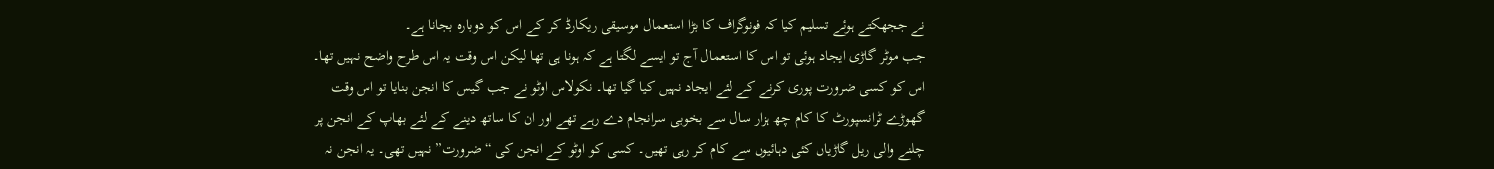نے ججھکتے ہوئے تسلیم کیا کہ فونوگراف کا بڑا استعمال موسیقی ریکارڈ کر کے اس کو دوبارہ بجانا ہے۔
جب موٹر گاڑی ایجاد ہوئی تو اس کا استعمال آج تو ایسے لگتا ہے کہ ہونا ہی تھا لیکن اس وقت یہ اس طرح واضح نہیں تھا۔ اس کو کسی ضرورت پوری کرنے کے لئے ایجاد نہیں کیا گیا تھا۔ نکولاس اوٹو نے جب گیس کا انجن بنایا تو اس وقت گھوڑے ٹرانسپورٹ کا کام چھ ہزار سال سے بخوبی سرانجام دے رہے تھے اور ان کا ساتھ دینے کے لئے بھاپ کے انجن پر چلنے والی ریل گاڑیاں کئی دہائیوں سے کام کر رہی تھیں۔ کسی کو اوٹو کے انجن کی “ضرورت” نہیں تھی۔ یہ انجن نہ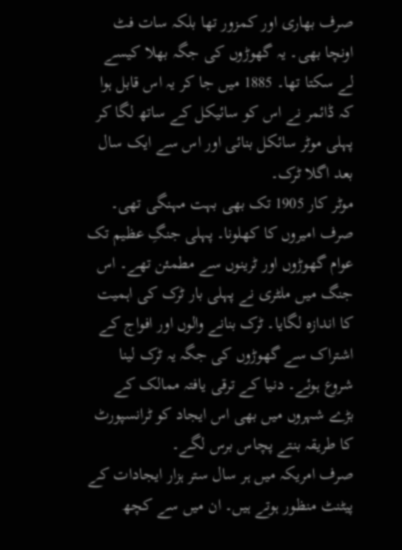صرف بھاری اور کمزور تھا بلکہ سات فٹ اونچا بھی۔ یہ گھوڑوں کی جگہ بھلا کیسے لے سکتا تھا۔ 1885 میں جا کر یہ اس قابل ہوا کہ ڈائمر نے اس کو سائیکل کے ساتھ لگا کر پہلی موٹر سائکل بنائی اور اس سے ایک سال بعد اگلا ٹرک۔
موٹر کار 1905 تک بھی بہت مہنگی تھی۔ صرف امیروں کا کھلونا۔ پہلی جنگِ عظیم تک عوام گھوڑوں اور ٹرینوں سے مطمئن تھے۔ اس جنگ میں ملٹری نے پہلی بار ٹرک کی اہمیت کا اندازہ لگایا۔ ٹرک بنانے والوں اور افواج کے اشتراک سے گھوڑوں کی جگہ یہ ٹرک لینا شروع ہوئے۔ دنیا کے ترقی یافتہ ممالک کے بڑے شہروں میں بھی اس ایجاد کو ٹرانسپورٹ کا طریقہ بنتے پچاس برس لگے۔
صرف امریکہ میں ہر سال ستر ہزار ایجادات کے پیٹنٹ منظور ہوتے ہیں۔ ان میں سے کچھ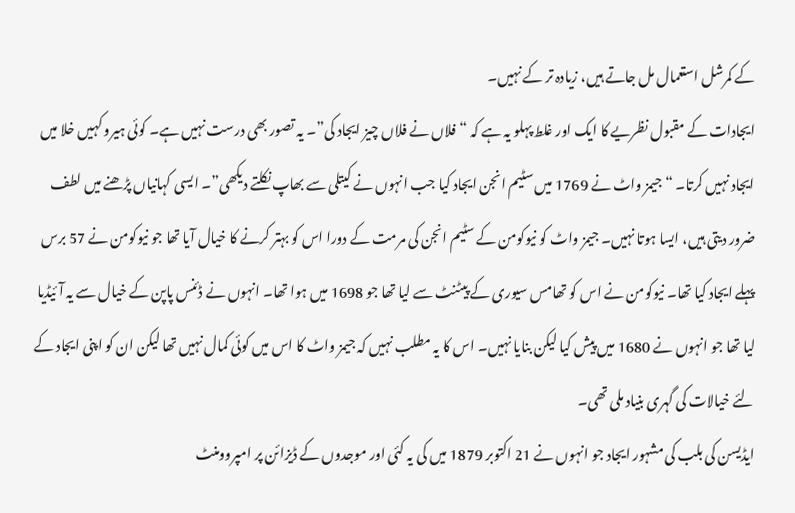کے کمرشل استعمال مل جاتے ہیں، زیادہ تر کے نہیں۔
ایجادات کے مقبول نظریے کا ایک اور غلط پہلو یہ ہے کہ “فلاں نے فلاں چیز ایجاد کی”۔ یہ تصور بھی درست نہیں ہے۔ کوئی ہیرو کہیں خلا میں ایجاد نہیں کرتا۔ “جیمز واٹ نے 1769 میں سٹیم انجن ایجاد کیا جب انہوں نے کیتلی سے بھاپ نکلتے دیکھی”۔ ایسی کہانیاں پڑھنے میں لطف ضرور دیتی ہیں، ایسا ہوتا نہیں۔ جیمز واٹ کو نیوکومن کے سٹیم انجن کی مرمت کے دورا اس کو بہتر کرنے کا خیال آیا تھا جو نیوکومن نے 57 برس پہلے ایجاد کیا تھا۔ نیوکومن نے اس کو تھامس سیوری کے پیٹنٹ سے لیا تھا جو 1698 میں ہوا تھا۔ انہوں نے ڈئنس پاپن کے خیال سے یہ آئیڈیا لیا تھا جو انہوں نے 1680 میں پیش کیا لیکن بنایا نہیں۔ اس کا یہ مطلب نہیں کہ جیمز واٹ کا اس میں کوئی کمال نہیں تھا لیکن ان کو اپنی ایجاد کے لئے خیالات کی گہری بنیاد ملی تھی۔
ایڈیسن کی بلب کی مشہور ایجاد جو انہوں نے 21 اکتوبر 1879 میں کی یہ کئی اور موجدوں کے ڈیزائن پر امپروومنٹ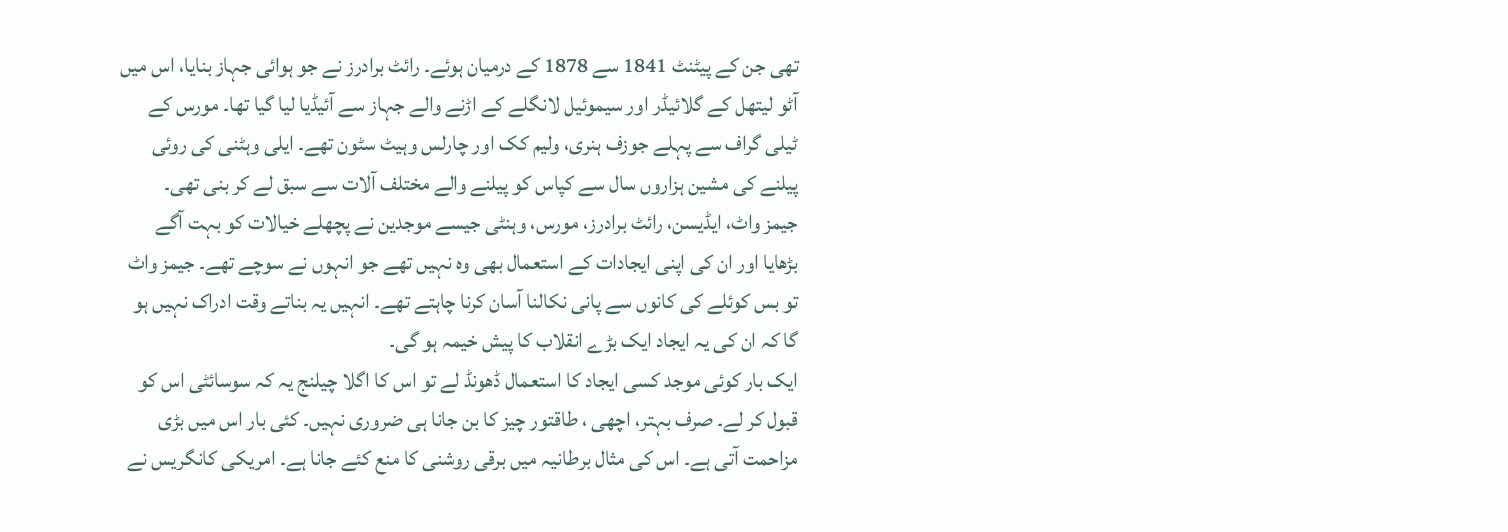تھی جن کے پیٹنٹ 1841 سے 1878 کے درمیان ہوئے۔ رائٹ برادرز نے جو ہوائی جہاز بنایا، اس میں آٹو لیتھل کے گلائیڈر اور سیموئیل لانگلے کے اڑنے والے جہاز سے آئیڈیا لیا گیا تھا۔ مورس کے ٹیلی گراف سے پہلے جوزف ہنری، ولیم کک اور چارلس وہیٹ سٹون تھے۔ ایلی وہٹنی کی روئی پیلنے کی مشین ہزاروں سال سے کپاس کو پیلنے والے مختلف آلات سے سبق لے کر بنی تھی۔
جیمز واٹ، ایڈیسن، رائٹ برادرز، مورس، وہنٹی جیسے موجدین نے پچھلے خیالات کو بہت آگے بڑھایا اور ان کی اپنی ایجادات کے استعمال بھی وہ نہیں تھے جو انہوں نے سوچے تھے۔ جیمز واٹ تو بس کوئلے کی کانوں سے پانی نکالنا آسان کرنا چاہتے تھے۔ انہیں یہ بناتے وقت ادراک نہیں ہو گا کہ ان کی یہ ایجاد ایک بڑے انقلاب کا پیش خیمہ ہو گی۔
ایک بار کوئی موجد کسی ایجاد کا استعمال ڈھونڈ لے تو اس کا اگلا چیلنج یہ کہ سوسائٹی اس کو قبول کر لے۔ صرف بہتر، اچھی ، طاقتور چیز کا بن جانا ہی ضروری نہیں۔ کئی بار اس میں بڑی مزاحمت آتی ہے۔ اس کی مثال برطانیہ میں برقی روشنی کا منع کئے جانا ہے۔ امریکی کانگریس نے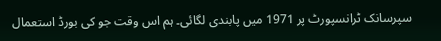سپرسانک ٹرانسپورٹ پر 1971 میں پابندی لگائی۔ ہم اس وقت جو کی بورڈ استعمال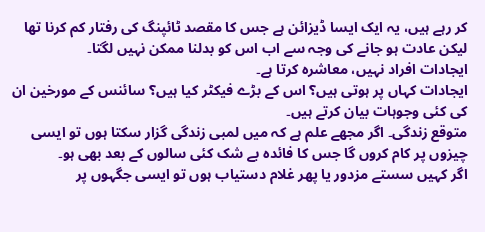کر رہے ہیں، یہ ایک ایسا ڈیزائن ہے جس کا مقصد ٹائپنگ کی رفتار کم کرنا تھا لیکن عادت ہو جانے کی وجہ سے اب اس کو بدلنا ممکن نہیں لگتا۔
ایجادات افراد نہیں، معاشرہ کرتا ہے۔
ایجادات کہاں پر ہوتی ہیں؟ اس کے بڑے فیکٹر کیا ہیں؟ سائنس کے مورخین ان کی کئی وجوہات بیان کرتے ہیں۔
متوقع زندگی۔ اگر مجھے علم ہے کہ میں لمبی زندگی گزار سکتا ہوں تو ایسی چیزوں پر کام کروں گا جس کا فائدہ بے شک کئی سالوں کے بعد بھی ہو۔
اگر کہیں سستے مزدور یا پھر غلام دستیاب ہوں تو ایسی جگہوں پر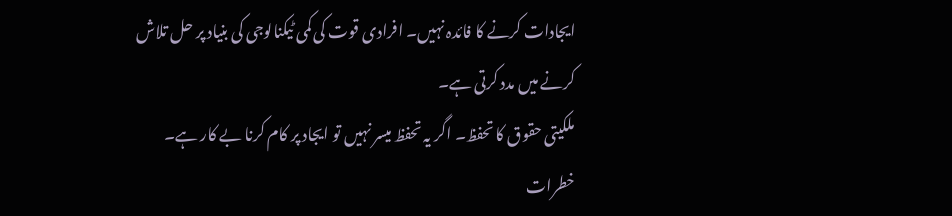ایجادات کرنے کا فائدہ نہیں۔ افرادی قوت کی کمی ٹیکنالوجی کی بنیاد پر حل تلاش کرنے میں مدد کرتی ہے۔
ملکیتی حقوق کا تحفظ۔ اگر یہ تحفظ میسر نہیں تو ایجاد پر کام کرنا بے کار ہے۔
خطرات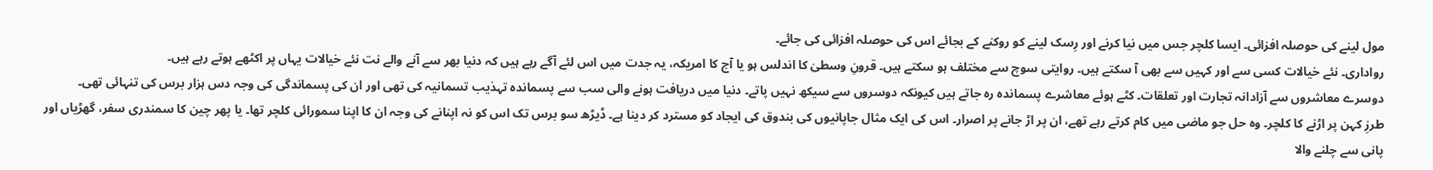مول لینے کی حوصلہ افزائی۔ ایسا کلچر جس میں نیا کرنے اور رِسک لینے کو روکنے کے بجائے اس کی حوصلہ افزائی کی جائے۔
رواداری۔ نئے خیالات کسی سے اور کہیں سے بھی آ سکتے ہیں۔ روایتی سوچ سے مختلف ہو سکتے ہیں۔ قرونِ وسطیٰ کا اندلس ہو یا آج کا امریکہ، یہ جدت میں اس لئے آگے رہے ہیں کہ دنیا بھر سے آنے والے نت نئے خیالات یہاں پر اکٹھے ہوتے رہے ہیں۔
دوسرے معاشروں سے آزادانہ تجارت اور تعلقات۔ کٹے ہوئے معاشرے پسماندہ رہ جاتے ہیں کیونکہ دوسروں سے سیکھ نہیں پاتے۔ دنیا میں دریافت ہونے والی سب سے پسماندہ تہذیب تسمانیہ کی تھی اور ان کی پسماندگی کی وجہ دس ہزار برس کی تنہائی تھی۔
طرزِ کہن پر اڑنے کا کلچر۔ وہ حل جو ماضی میں کام کرتے رہے تھے، ان پر اڑ جانے پر اصرار۔ اس کی ایک مثال جاپانیوں کی بندوق کی ایجاد کو مسترد کر دینا ہے۔ ڈیڑھ سو برس تک اس کو نہ اپنانے کی وجہ ان کا اپنا سمورائی کلچر تھا۔ یا پھر چین کا سمندری سفر، گھڑیاں اور پانی سے چلنے والا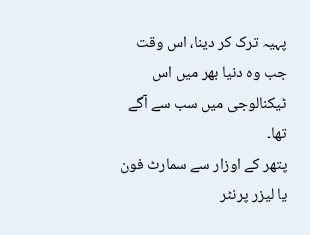پہیہ ترک کر دینا، اس وقت جب وہ دنیا بھر میں اس ٹیکنالوجی میں سب سے آگے تھا۔
پتھر کے اوزار سے سمارٹ فون یا لیزر پرنٹر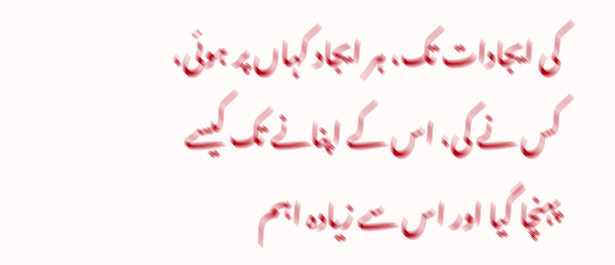کی ایجادات تک، ہر ایجاد کہاں پر ہوئی، کس نے کی، اس کے اپنانے تک کیسے پہنچا گیا اور اس سے زیادہ اہم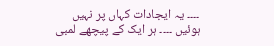۔۔۔۔ یہ ایجادات کہاں پر نہیں ہوئیں ۔۔۔۔ ہر ایک کے پیچھے لمبی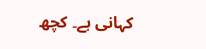کہانی ہے۔ کچھ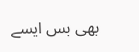بھی بس ایسے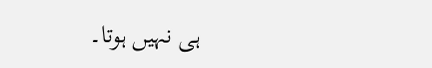ہی نہیں ہوتا۔